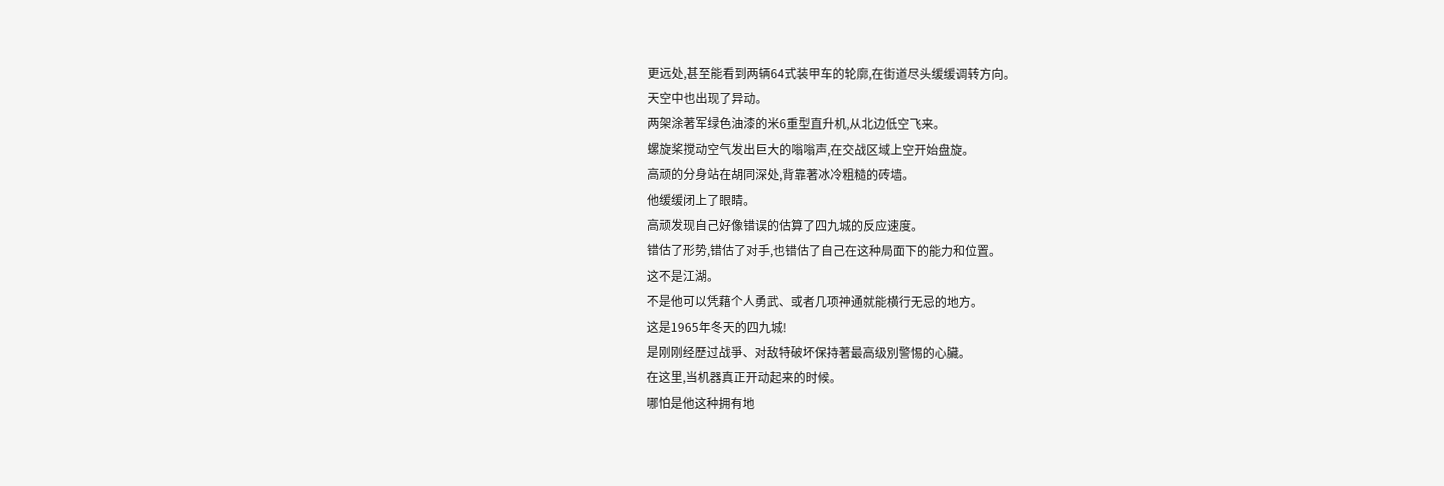更远处,甚至能看到两辆64式装甲车的轮廓,在街道尽头缓缓调转方向。
天空中也出现了异动。
两架涂著军绿色油漆的米6重型直升机,从北边低空飞来。
螺旋桨搅动空气发出巨大的嗡嗡声,在交战区域上空开始盘旋。
高顽的分身站在胡同深处,背靠著冰冷粗糙的砖墙。
他缓缓闭上了眼睛。
高顽发现自己好像错误的估算了四九城的反应速度。
错估了形势,错估了对手,也错估了自己在这种局面下的能力和位置。
这不是江湖。
不是他可以凭藉个人勇武、或者几项神通就能横行无忌的地方。
这是1965年冬天的四九城!
是刚刚经歷过战爭、对敌特破坏保持著最高级別警惕的心臟。
在这里,当机器真正开动起来的时候。
哪怕是他这种拥有地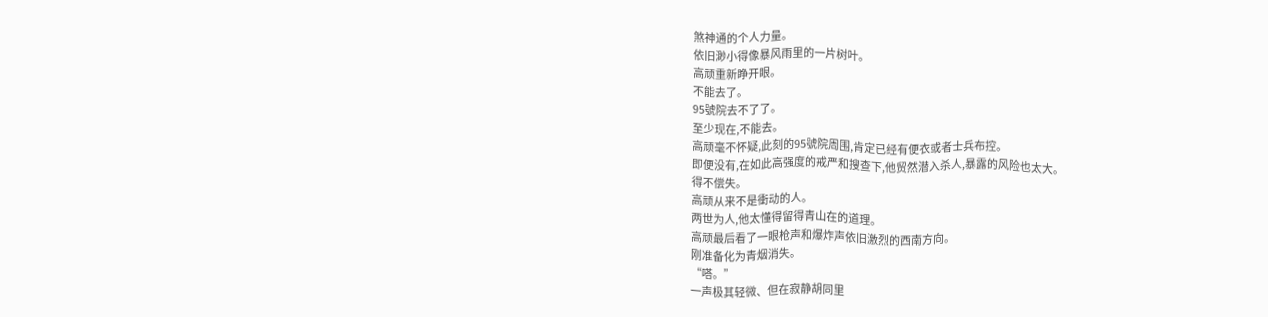煞神通的个人力量。
依旧渺小得像暴风雨里的一片树叶。
高顽重新睁开眼。
不能去了。
95號院去不了了。
至少现在,不能去。
高顽毫不怀疑,此刻的95號院周围,肯定已经有便衣或者士兵布控。
即便没有,在如此高强度的戒严和搜查下,他贸然潜入杀人,暴露的风险也太大。
得不偿失。
高顽从来不是衝动的人。
两世为人,他太懂得留得青山在的道理。
高顽最后看了一眼枪声和爆炸声依旧激烈的西南方向。
刚准备化为青烟消失。
“嗒。”
一声极其轻微、但在寂静胡同里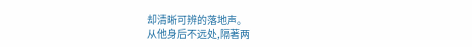却清晰可辨的落地声。
从他身后不远处,隔著两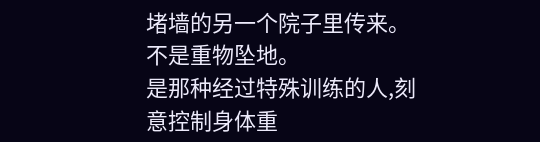堵墙的另一个院子里传来。
不是重物坠地。
是那种经过特殊训练的人,刻意控制身体重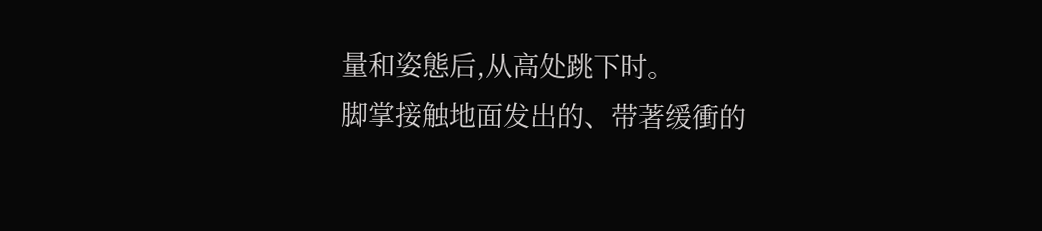量和姿態后,从高处跳下时。
脚掌接触地面发出的、带著缓衝的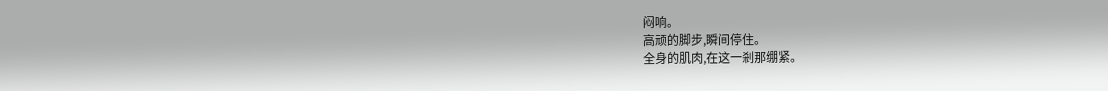闷响。
高顽的脚步,瞬间停住。
全身的肌肉,在这一剎那绷紧。